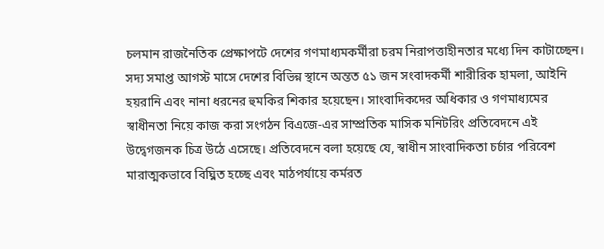চলমান রাজনৈতিক প্রেক্ষাপটে দেশের গণমাধ্যমকর্মীরা চরম নিরাপত্তাহীনতার মধ্যে দিন কাটাচ্ছেন। সদ্য সমাপ্ত আগস্ট মাসে দেশের বিভিন্ন স্থানে অন্তত ৫১ জন সংবাদকর্মী শারীরিক হামলা, আইনি হয়রানি এবং নানা ধরনের হুমকির শিকার হয়েছেন। সাংবাদিকদের অধিকার ও গণমাধ্যমের স্বাধীনতা নিয়ে কাজ করা সংগঠন বিএজে-এর সাম্প্রতিক মাসিক মনিটরিং প্রতিবেদনে এই উদ্বেগজনক চিত্র উঠে এসেছে। প্রতিবেদনে বলা হয়েছে যে, স্বাধীন সাংবাদিকতা চর্চার পরিবেশ মারাত্মকভাবে বিঘ্নিত হচ্ছে এবং মাঠপর্যায়ে কর্মরত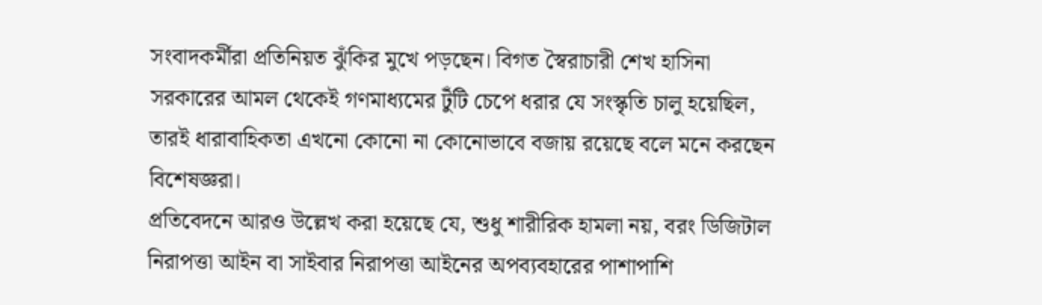সংবাদকর্মীরা প্রতিনিয়ত ঝুঁকির মুখে পড়ছেন। বিগত স্বৈরাচারী শেখ হাসিনা সরকারের আমল থেকেই গণমাধ্যমের টুঁটি চেপে ধরার যে সংস্কৃতি চালু হয়েছিল, তারই ধারাবাহিকতা এখনো কোনো না কোনোভাবে বজায় রয়েছে বলে মনে করছেন বিশেষজ্ঞরা।
প্রতিবেদনে আরও উল্লেখ করা হয়েছে যে, শুধু শারীরিক হামলা নয়, বরং ডিজিটাল নিরাপত্তা আইন বা সাইবার নিরাপত্তা আইনের অপব্যবহারের পাশাপাশি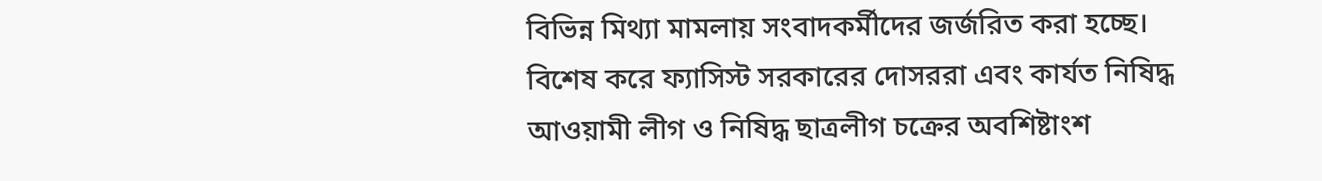বিভিন্ন মিথ্যা মামলায় সংবাদকর্মীদের জর্জরিত করা হচ্ছে। বিশেষ করে ফ্যাসিস্ট সরকারের দোসররা এবং কার্যত নিষিদ্ধ আওয়ামী লীগ ও নিষিদ্ধ ছাত্রলীগ চক্রের অবশিষ্টাংশ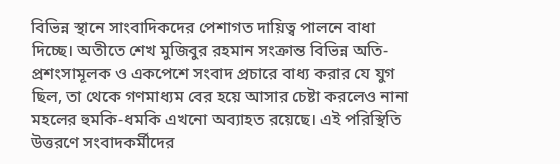বিভিন্ন স্থানে সাংবাদিকদের পেশাগত দায়িত্ব পালনে বাধা দিচ্ছে। অতীতে শেখ মুজিবুর রহমান সংক্রান্ত বিভিন্ন অতি-প্রশংসামূলক ও একপেশে সংবাদ প্রচারে বাধ্য করার যে যুগ ছিল, তা থেকে গণমাধ্যম বের হয়ে আসার চেষ্টা করলেও নানা মহলের হুমকি-ধমকি এখনো অব্যাহত রয়েছে। এই পরিস্থিতি উত্তরণে সংবাদকর্মীদের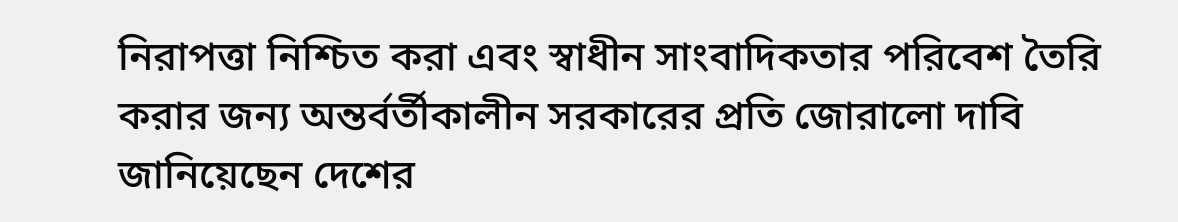নিরাপত্তা নিশ্চিত করা এবং স্বাধীন সাংবাদিকতার পরিবেশ তৈরি করার জন্য অন্তর্বর্তীকালীন সরকারের প্রতি জোরালো দাবি জানিয়েছেন দেশের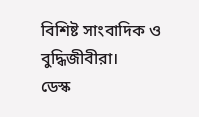বিশিষ্ট সাংবাদিক ও বুদ্ধিজীবীরা।
ডেস্ক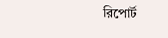রিপোর্ট